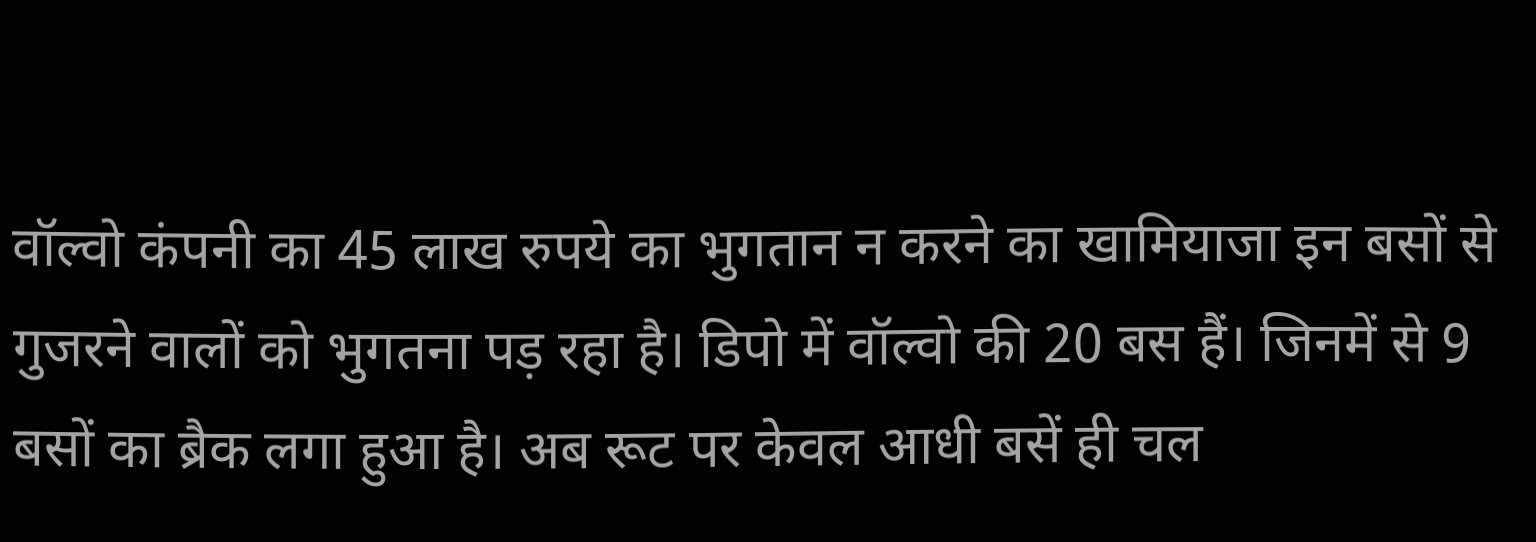वॉल्वो कंपनी का 45 लाख रुपये का भुगतान न करने का खामियाजा इन बसों से गुजरने वालों को भुगतना पड़ रहा है। डिपो में वॉल्वो की 20 बस हैं। जिनमें से 9 बसों का ब्रैक लगा हुआ है। अब रूट पर केवल आधी बसें ही चल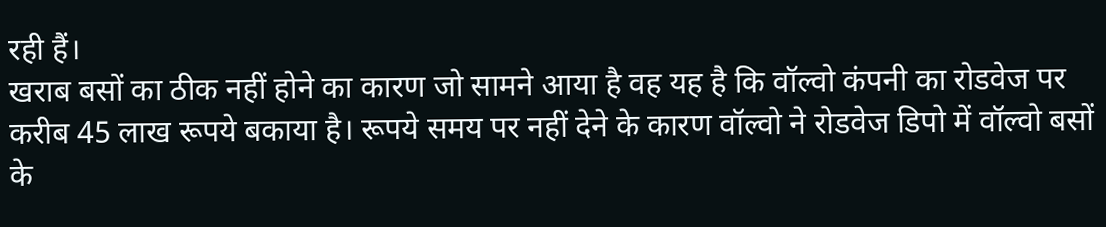रही हैं।
खराब बसों का ठीक नहीं होने का कारण जो सामने आया है वह यह है कि वॉल्वो कंपनी का रोडवेज पर करीब 45 लाख रूपये बकाया है। रूपये समय पर नहीं देने के कारण वॉल्वो ने रोडवेज डिपो में वॉल्वो बसों के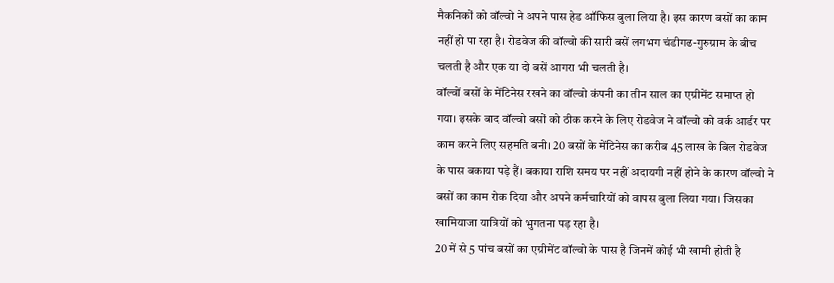मैकनिकों को वॉल्वो ने अपने पास हेड ऑफिस बुला लिया है। इस कारण बसों का काम नहीं हो पा रहा है। रोडवेज की वॉल्वो की सारी बसें लगभग चंडीगढ-गुरुग्राम के बीच चलती है और एक या दो बसें आगरा भी चलती है।
वॉल्वों बसों के मेंटिनेस रखने का वॉल्वो कंपनी का तीन साल का एग्रीमेंट समाप्त हो गया। इसके बाद वॉल्वो बसों को ठीक करने के लिए रोडवेज ने वॉल्वो को वर्क आर्डर पर काम करने लिए सहमति बनी। 20 बसों के मेंटिनेस का करीब 45 लाख के बिल रोडवेज के पास बकाया पड़े हैं। बकाया राशि समय पर नहीं अदायगी नहीं होने के कारण वॉल्वो ने बसों का काम रोक दिया और अपने कर्मचारियों को वापस बुला लिया गया। जिसका खामियाजा यात्रियों को भुगतना पड़ रहा है।
20 में से 5 पांच बसों का एग्रीमेंट वॉल्वो के पास है जिनमें कोई भी खामी होती है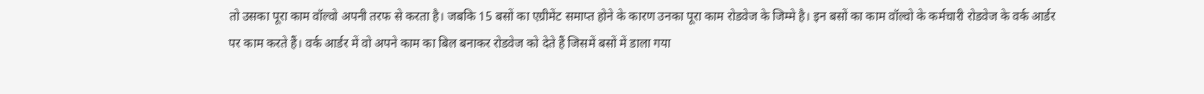तो उसका पूरा काम वॉल्वो अपनी तरफ से करता है। जबकि 15 बसों का एग्रीमेंट समाप्त होने के कारण उनका पूरा काम रोडवेज के जिम्मे है। इन बसों का काम वॉल्वो के कर्मचारी रोडवेज के वर्क आर्डर पर काम करते हैं। वर्क आर्डर में वो अपने काम का बिल बनाकर रोडवेज को देते हैं जिसमें बसों में डाला गया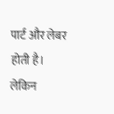पार्ट और लेबर होती है।
लेकिन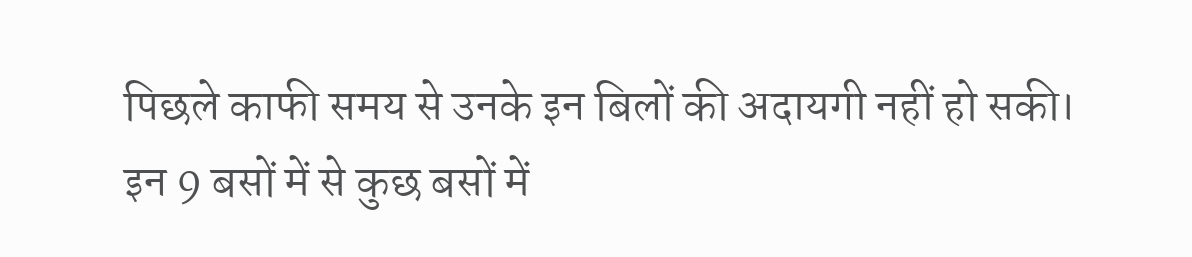पिछले काफी समय से उनके इन बिलों की अदायगी नहीं हो सकी। इन 9 बसों में से कुछ बसों में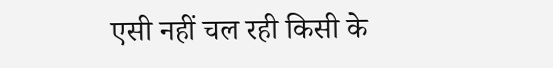एसी नहीं चल रही किसी के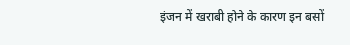इंजन में खराबी होने के कारण इन बसों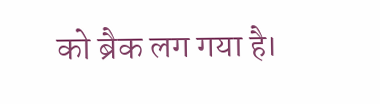को ब्रैक लग गया है।